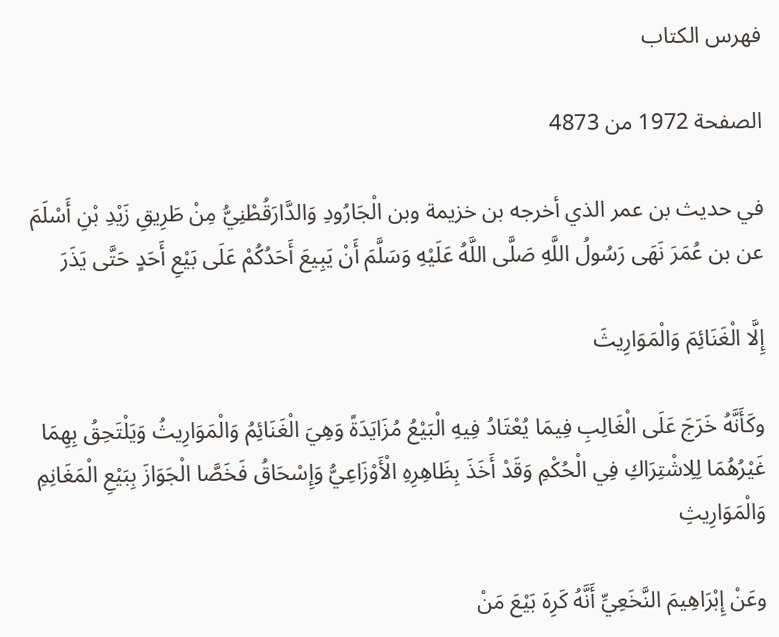فهرس الكتاب

الصفحة 1972 من 4873

في حديث بن عمر الذي أخرجه بن خزيمة وبن الْجَارُودِ وَالدَّارَقُطْنِيُّ مِنْ طَرِيقِ زَيْدِ بْنِ أَسْلَمَ عن بن عُمَرَ نَهَى رَسُولُ اللَّهِ صَلَّى اللَّهُ عَلَيْهِ وَسَلَّمَ أَنْ يَبِيعَ أَحَدُكُمْ عَلَى بَيْعِ أَحَدٍ حَتَّى يَذَرَ

إِلَّا الْغَنَائِمَ وَالْمَوَارِيثَ

وكَأَنَّهُ خَرَجَ عَلَى الْغَالِبِ فِيمَا يُعْتَادُ فِيهِ الْبَيْعُ مُزَايَدَةً وَهِيَ الْغَنَائِمُ وَالْمَوَارِيثُ وَيَلْتَحِقُ بِهِمَا غَيْرُهُمَا لِلِاشْتِرَاكِ فِي الْحُكْمِ وَقَدْ أَخَذَ بِظَاهِرِهِ الْأَوْزَاعِيُّ وَإِسْحَاقُ فَخَصَّا الْجَوَازَ بِبَيْعِ الْمَغَانِمِ وَالْمَوَارِيثِ

وعَنْ إِبْرَاهِيمَ النَّخَعِيِّ أَنَّهُ كَرِهَ بَيْعَ مَنْ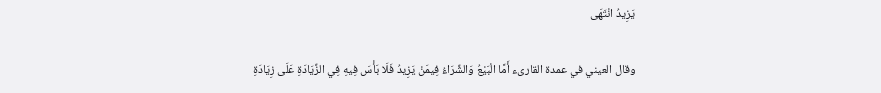يَزِيدُ انْتَهَى

وقال العيني في عمدة القارىء أَمَّا الْبَيْعُ وَالشِّرَاءُ فِيمَنْ يَزِيدُ فَلَا بَأْسَ فِيهِ فِي الزِّيَادَةِ عَلَى زِيَادَةِ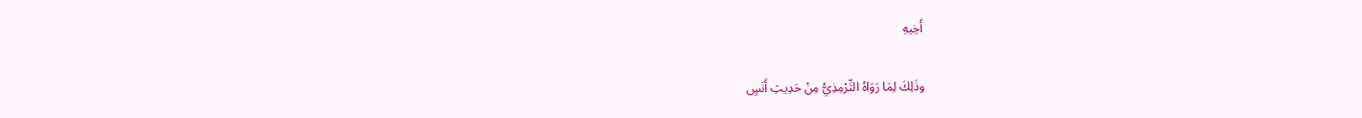أَخِيهِ

وذَلِكَ لِمَا رَوَاهُ التِّرْمِذِيُّ مِنْ حَدِيثِ أَنَسٍ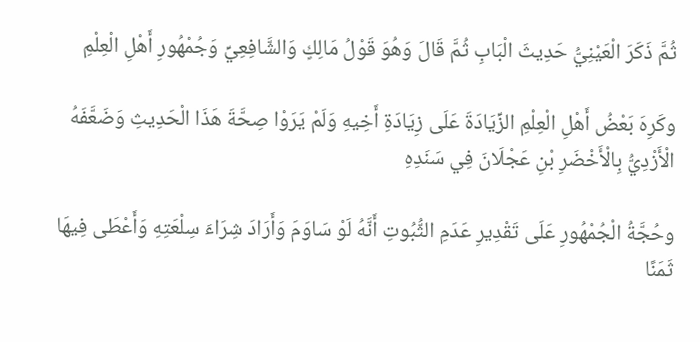ثُمَّ ذَكَرَ الْعَيْنِيُّ حَدِيثَ الْبَابِ ثُمَّ قَالَ وَهُوَ قَوْلُ مَالِكٍ وَالشَّافِعِيِّ وَجُمْهُورِ أَهْلِ الْعِلْمِ

وكَرِهَ بَعْضُ أَهْلِ الْعِلْمِ الزِّيَادَةَ عَلَى زِيَادَةِ أَخِيهِ وَلَمْ يَرَوْا صِحَّةَ هَذَا الْحَدِيثِ وَضَعَّفَهُ الْأَزْدِيُّ بِالْأَخْضَرِ بْنِ عَجْلَانَ فِي سَنَدِهِ

وحُجَّةُ الْجُمْهُورِ عَلَى تَقْدِيرِ عَدَمِ الثُّبُوتِ أَنَّهُ لَوْ سَاوَمَ وَأَرَادَ شِرَاءَ سِلْعَتِهِ وَأَعْطَى فِيهَا ثَمَنًا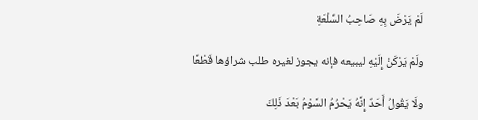لَمْ يَرْضَ بِهِ صَاحِبُ السِّلْعَةِ

ولَمْ يَرْكَنْ إِلَيْهِ ليبيعه فإنه يجوز لغيره طلب شراؤها قَطْعًا

ولَا يَقُولُ أَحَدٌ إِنَّهُ يَحْرُمُ السَّوْمُ بَعْدَ ذَلِكَ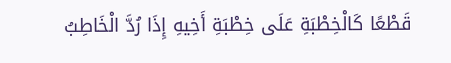قَطْعًا كَالْخِطْبَةِ عَلَى خِطْبَةِ أَخِيهِ إِذَا رُدَّ الْخَاطِبُ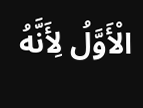الْأَوَّلُ لِأَنَّهُ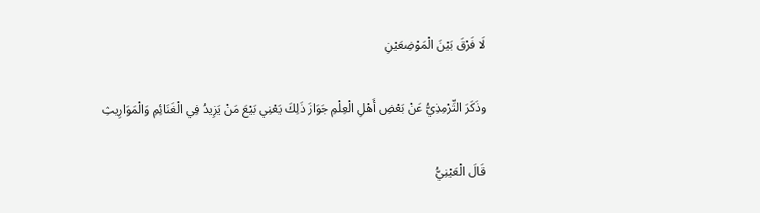لَا فَرْقَ بَيْنَ الْمَوْضِعَيْنِ

وذَكَرَ التِّرْمِذِيُّ عَنْ بَعْضِ أَهْلِ الْعِلْمِ جَوَازَ ذَلِكَ يَعْنِي بَيْعَ مَنْ يَزِيدُ فِي الْغَنَائِمِ وَالْمَوَارِيثِ

قَالَ الْعَيْنِيُّ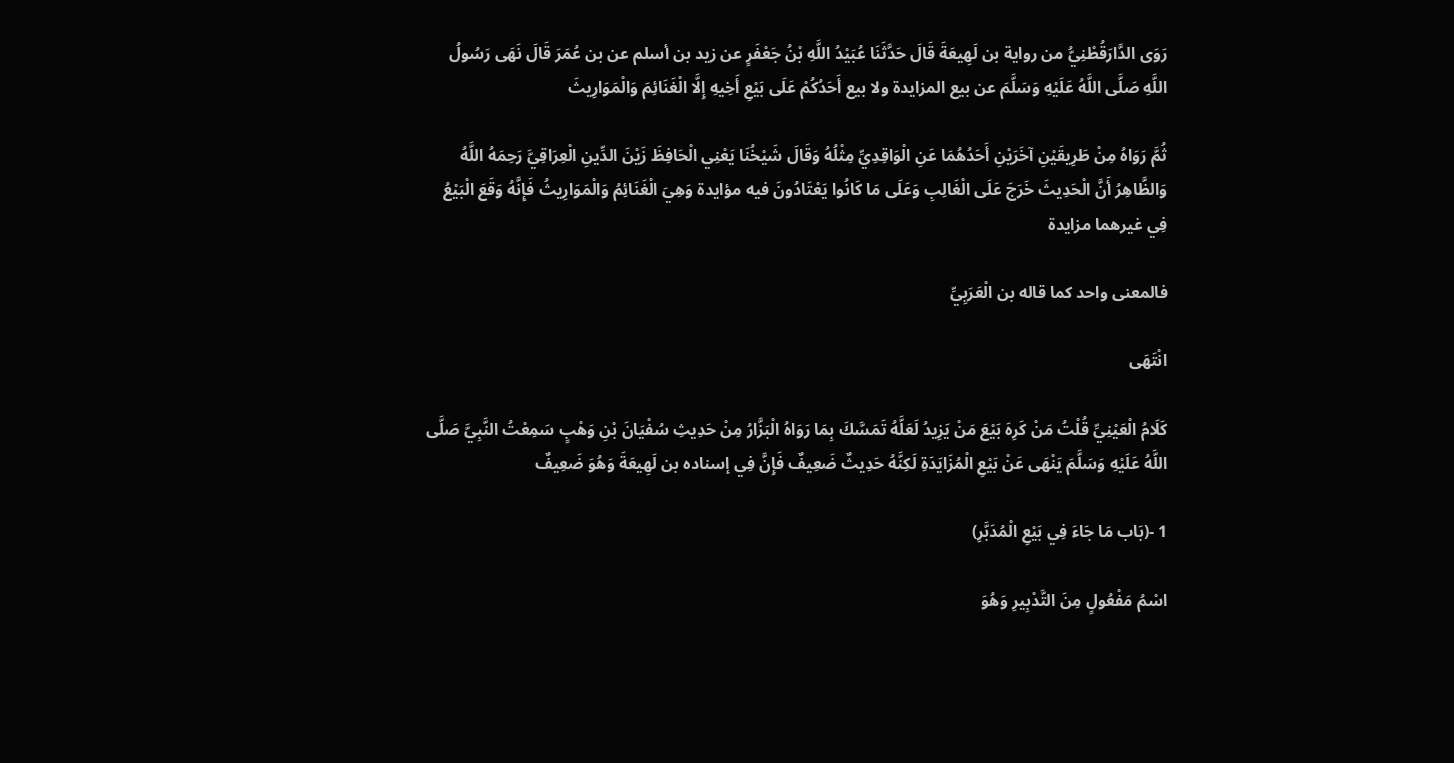رَوَى الدَّارَقُطْنِيُّ من رواية بن لَهِيعَةَ قَالَ حَدَّثَنَا عُبَيْدُ اللَّهِ بْنُ جَعْفَرٍ عن زيد بن أسلم عن بن عُمَرَ قَالَ نَهَى رَسُولُ اللَّهِ صَلَّى اللَّهُ عَلَيْهِ وَسَلَّمَ عن بيع المزايدة ولا بيع أَحَدُكُمْ عَلَى بَيْعِ أَخِيهِ إِلَّا الْغَنَائِمَ وَالْمَوَارِيثَ

ثُمَّ رَوَاهُ مِنْ طَرِيقَيْنِ آخَرَيْنِ أَحَدُهُمَا عَنِ الْوَاقِدِيِّ مِثْلُهُ وَقَالَ شَيْخُنَا يَعْنِي الْحَافِظَ زَيْنَ الدِّينِ الْعِرَاقِيَّ رَحِمَهُ اللَّهُ وَالظَّاهِرُ أَنَّ الْحَدِيثَ خَرَجَ عَلَى الْغَالِبِ وَعَلَى مَا كَانُوا يَعْتَادُونَ فيه مؤايدة وَهِيَ الْغَنَائِمُ وَالْمَوَارِيثُ فَإِنَّهُ وَقَعَ الْبَيْعُ فِي غيرهما مزايدة

فالمعنى واحد كما قاله بن الْعَرَبِيِّ

انْتَهَى

كَلَامُ الْعَيْنِيِّ قُلْتُ مَنْ كَرِهَ بَيْعَ مَنْ يَزِيدُ لَعَلَّهُ تَمَسَّكَ بِمَا رَوَاهُ الْبَزَّارُ مِنْ حَدِيثِ سُفْيَانَ بْنِ وَهْبٍ سَمِعْتُ النَّبِيَّ صَلَّى اللَّهُ عَلَيْهِ وَسَلَّمَ يَنْهَى عَنْ بَيْعِ الْمُزَايَدَةِ لَكِنَّهُ حَدِيثٌ ضَعِيفٌ فَإِنَّ فِي إسناده بن لَهِيعَةَ وَهُوَ ضَعِيفٌ

1 -(بَاب مَا جَاءَ فِي بَيْعِ الْمُدَبَّرِ)

اسْمُ مَفْعُولٍ مِنَ التَّدْبِيرِ وَهُوَ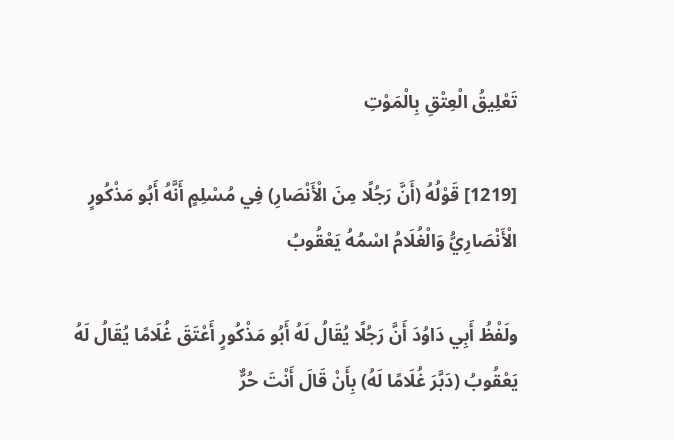تَعْلِيقُ الْعِتْقِ بِالْمَوْتِ

[1219] قَوْلُهُ (أَنَّ رَجُلًا مِنَ الْأَنْصَارِ) فِي مُسْلِمٍ أَنَّهُ أَبُو مَذْكُورٍ الْأَنْصَارِيُّ وَالْغُلَامُ اسْمُهُ يَعْقُوبُ

ولَفْظُ أَبِي دَاوُدَ أَنَّ رَجُلًا يُقَالُ لَهُ أَبُو مَذْكُورٍ أَعْتَقَ غُلَامًا يُقَالُ لَهُ يَعْقُوبُ (دَبَّرَ غُلَامًا لَهُ) بِأَنْ قَالَ أَنْتَ حُرٌّ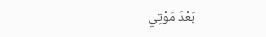بَعْدَ مَوْتِي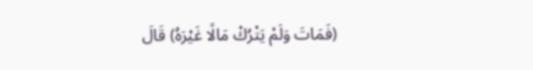(فَمَاتَ وَلَمْ يَتْرُكْ مَالًا غَيْرَهُ) قَالَ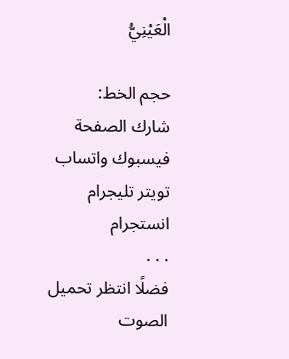الْعَيْنِيُّ

حجم الخط:
شارك الصفحة
فيسبوك واتساب تويتر تليجرام انستجرام
. . .
فضلًا انتظر تحميل الصوت